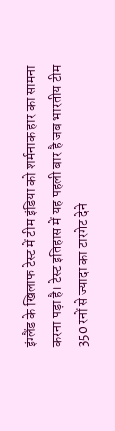इंग्लैंड के खिलाफ टेस्ट में टीम इंडिया को शर्मनाक हार का सामना करना पड़ा है। टेस्ट इतिहास में यह पहली बार है जब भारतीय टीम 350 रनों से ज्यादा का टारगेट देने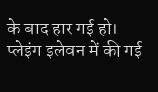के बाद हार गई हो। प्लेइंग इलेवन में की गई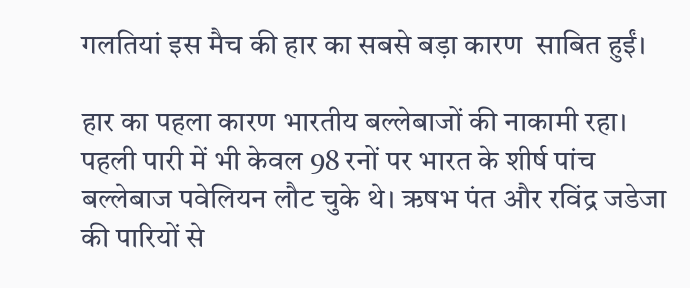गलतियां इस मैच की हार का सबसे बड़ा कारण  साबित हुईं।

हार का पहला कारण भारतीय बल्लेबाजों की नाकामी रहा। पहली पारी में भी केवल 98 रनों पर भारत के शीर्ष पांच बल्लेबाज पवेलियन लौट चुके थे। ऋषभ पंत और रविंद्र जडेजा की पारियों से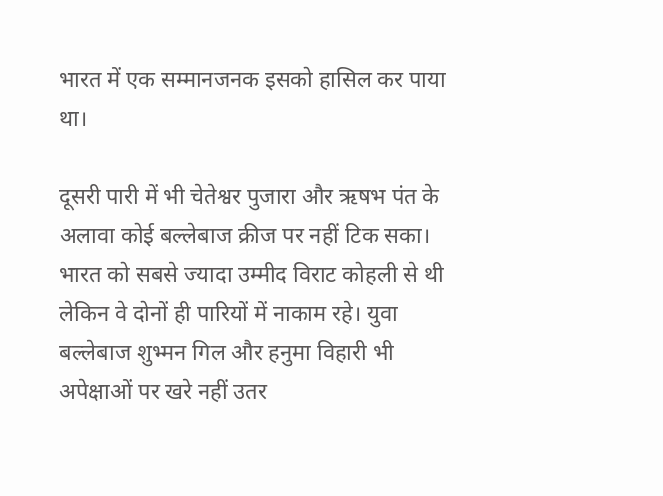भारत में एक सम्मानजनक इसको हासिल कर पाया था।

दूसरी पारी में भी चेतेश्वर पुजारा और ऋषभ पंत के अलावा कोई बल्लेबाज क्रीज पर नहीं टिक सका। भारत को सबसे ज्यादा उम्मीद विराट कोहली से थी लेकिन वे दोनों ही पारियों में नाकाम रहे। युवा बल्लेबाज शुभ्मन गिल और हनुमा विहारी भी अपेक्षाओं पर खरे नहीं उतर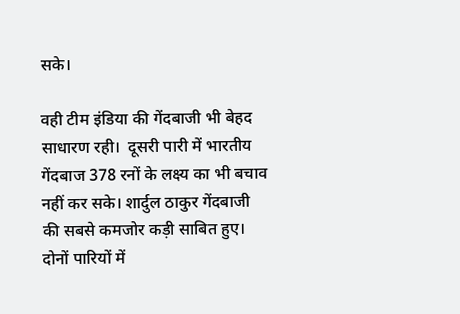सके।

वही टीम इंडिया की गेंदबाजी भी बेहद साधारण रही।  दूसरी पारी में भारतीय गेंदबाज 378 रनों के लक्ष्य का भी बचाव नहीं कर सके। शार्दुल ठाकुर गेंदबाजी की सबसे कमजोर कड़ी साबित हुए। दोनों पारियों में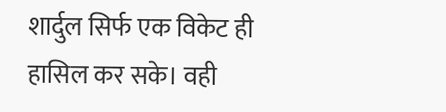शार्दुल सिर्फ एक विकेट ही हासिल कर सके। वही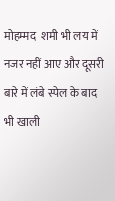मोहम्मद  शमी भी लय में नजर नहीं आए और दूसरी बारे में लंबे स्पेल के बाद भी खाली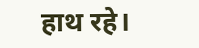हाथ रहे।